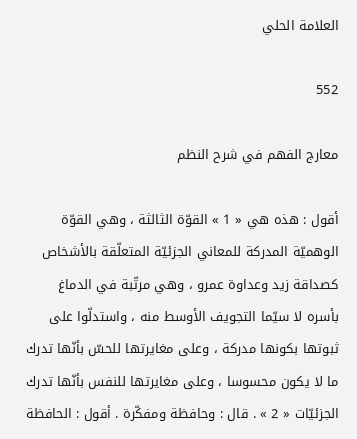العلامة الحلي

552

معارج الفهم في شرح النظم

أقول : هذه هي « 1 » القوّة الثالثة ، وهي القوّة الوهميّة المدركة للمعاني الجزئيّة المتعلّقة بالأشخاص كصداقة زيد وعداوة عمرو ، وهي مرتّبة في الدماغ بأسره لا سيّما التجويف الأوسط منه ، واستدلّوا على ثبوتها بكونها مدركة ، وعلى مغايرتها للحسّ بأنّها تدرك ما لا يكون محسوسا ، وعلى مغايرتها للنفس بأنّها تدرك الجزئيّات « 2 » . قال : وحافظة ومفكّرة . أقول : الحافظة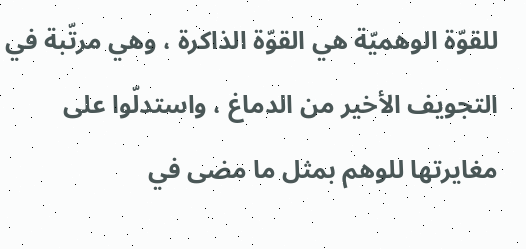للقوّة الوهميّة هي القوّة الذاكرة ، وهي مرتّبة في التجويف الأخير من الدماغ ، واستدلّوا على مغايرتها للوهم بمثل ما مضى في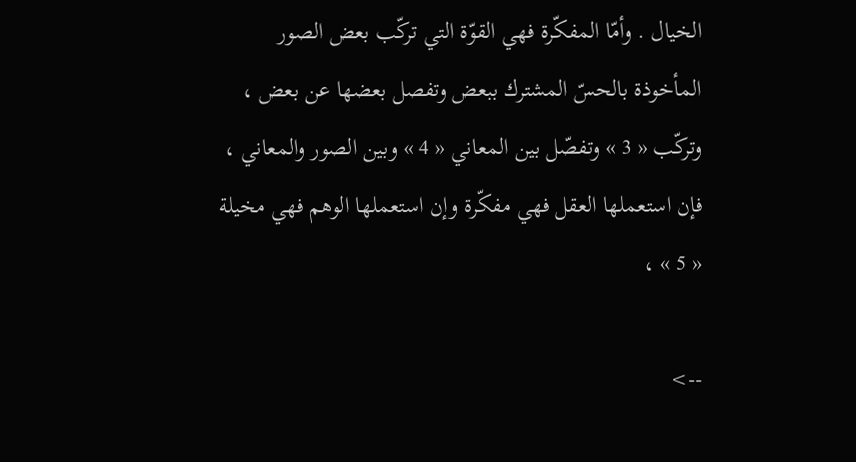الخيال . وأمّا المفكّرة فهي القوّة التي تركّب بعض الصور المأخوذة بالحسّ المشترك ببعض وتفصل بعضها عن بعض ، وتركّب « 3 » وتفصّل بين المعاني « 4 » وبين الصور والمعاني ، فإن استعملها العقل فهي مفكّرة وإن استعملها الوهم فهي مخيلة « 5 » ،

-->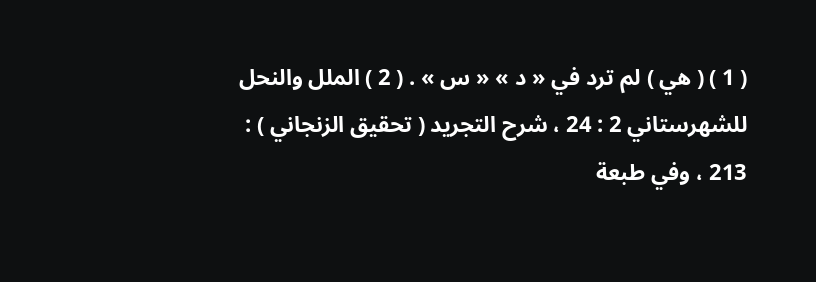( 1 ) ( هي ) لم ترد في « د » « س » . ( 2 ) الملل والنحل للشهرستاني 2 : 24 ، شرح التجريد ( تحقيق الزنجاني ) : 213 ، وفي طبعة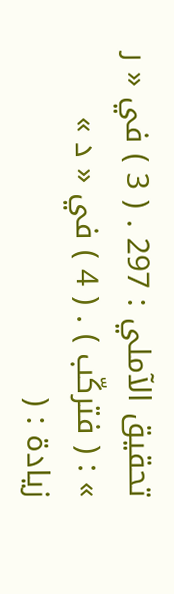تحقيق الآملي : 297 . ( 3 ) في « ر » : ( فتركّب ) . ( 4 ) في « د » زيادة : (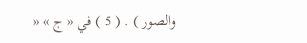والصور ) . ( 5 ) في « ج » «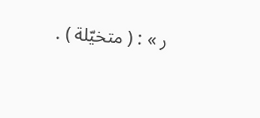ر » : ( متخيّلة ) .